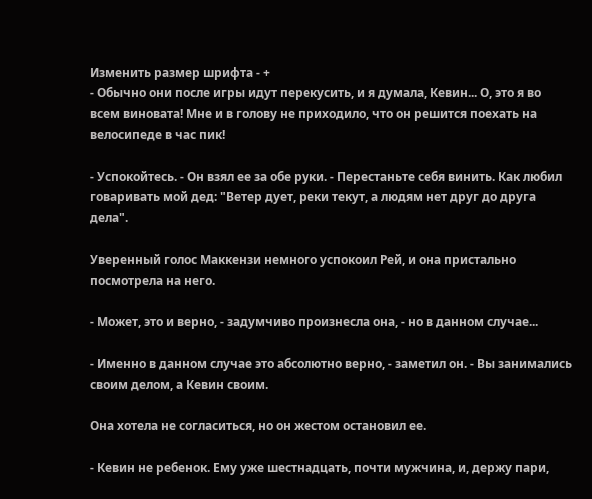Изменить размер шрифта - +
- Обычно они после игры идут перекусить, и я думала, Кевин... О, это я во всем виновата! Мне и в голову не приходило, что он решится поехать на велосипеде в час пик!

- Успокойтесь. - Он взял ее за обе руки. - Перестаньте себя винить. Как любил говаривать мой дед: "Ветер дует, реки текут, а людям нет друг до друга дела".

Уверенный голос Маккензи немного успокоил Рей, и она пристально посмотрела на него.

- Может, это и верно, - задумчиво произнесла она, - но в данном случае...

- Именно в данном случае это абсолютно верно, - заметил он. - Вы занимались своим делом, а Кевин своим.

Она хотела не согласиться, но он жестом остановил ее.

- Кевин не ребенок. Ему уже шестнадцать, почти мужчина, и, держу пари,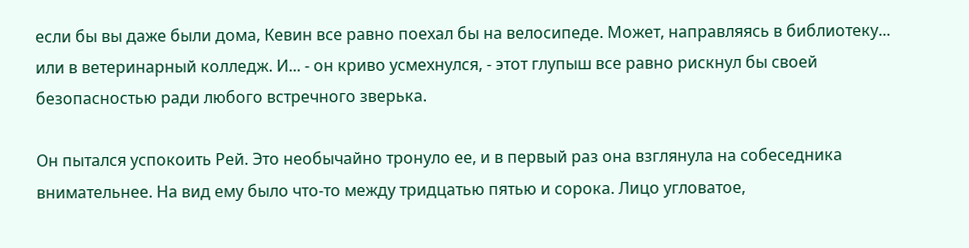если бы вы даже были дома, Кевин все равно поехал бы на велосипеде. Может, направляясь в библиотеку... или в ветеринарный колледж. И... - он криво усмехнулся, - этот глупыш все равно рискнул бы своей безопасностью ради любого встречного зверька.

Он пытался успокоить Рей. Это необычайно тронуло ее, и в первый раз она взглянула на собеседника внимательнее. На вид ему было что-то между тридцатью пятью и сорока. Лицо угловатое,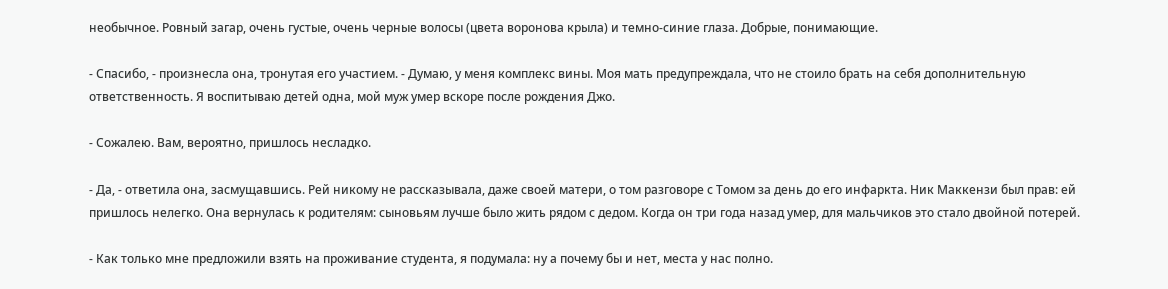необычное. Ровный загар, очень густые, очень черные волосы (цвета воронова крыла) и темно-синие глаза. Добрые, понимающие.

- Спасибо, - произнесла она, тронутая его участием. - Думаю, у меня комплекс вины. Моя мать предупреждала, что не стоило брать на себя дополнительную ответственность. Я воспитываю детей одна, мой муж умер вскоре после рождения Джо.

- Сожалею. Вам, вероятно, пришлось несладко.

- Да, - ответила она, засмущавшись. Рей никому не рассказывала, даже своей матери, о том разговоре с Томом за день до его инфаркта. Ник Маккензи был прав: ей пришлось нелегко. Она вернулась к родителям: сыновьям лучше было жить рядом с дедом. Когда он три года назад умер, для мальчиков это стало двойной потерей.

- Как только мне предложили взять на проживание студента, я подумала: ну а почему бы и нет, места у нас полно.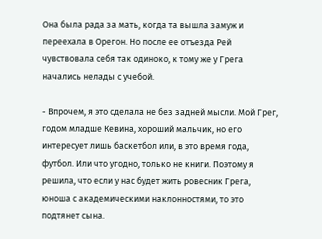Она была рада за мать, когда та вышла замуж и переехала в Орегон. Но после ее отъезда Рей чувствовала себя так одиноко, к тому же у Грега начались нелады с учебой.

- Впрочем, я это сделала не без задней мысли. Мой Грег, годом младше Кевина, хороший мальчик, но его интересует лишь баскетбол или, в это время года, футбол. Или что угодно, только не книги. Поэтому я решила, что если у нас будет жить ровесник Грега, юноша с академическими наклонностями, то это подтянет сына.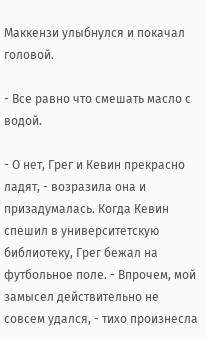Маккензи улыбнулся и покачал головой.

- Все равно что смешать масло с водой.

- О нет, Грег и Кевин прекрасно ладят, - возразила она и призадумалась. Когда Кевин спешил в университетскую библиотеку, Грег бежал на футбольное поле. - Впрочем, мой замысел действительно не совсем удался, - тихо произнесла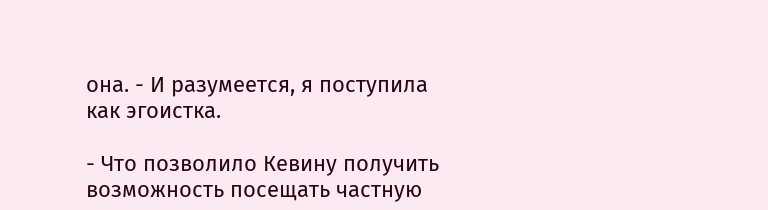она. - И разумеется, я поступила как эгоистка.

- Что позволило Кевину получить возможность посещать частную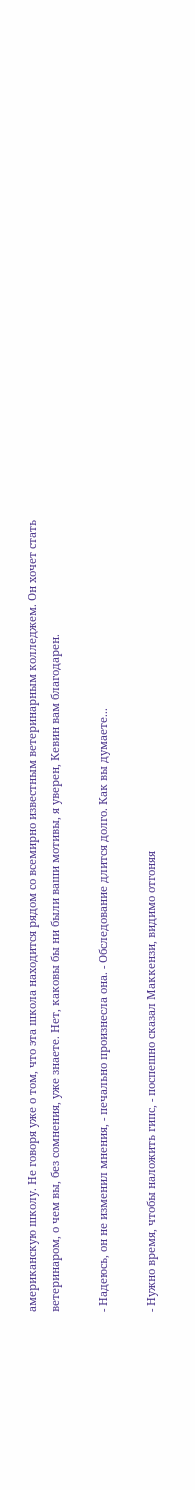американскую школу. Не говоря уже о том, что эта школа находится рядом со всемирно известным ветеринарным колледжем. Он хочет стать ветеринаром, о чем вы, без сомнения, уже знаете. Нет, каковы бы ни были ваши мотивы, я уверен, Кевин вам благодарен.

- Надеюсь, он не изменил мнения, - печально произнесла она. - Обследование длится долго. Как вы думаете...

- Нужно время, чтобы наложить гипс, - поспешно сказал Маккензи, видимо отгоняя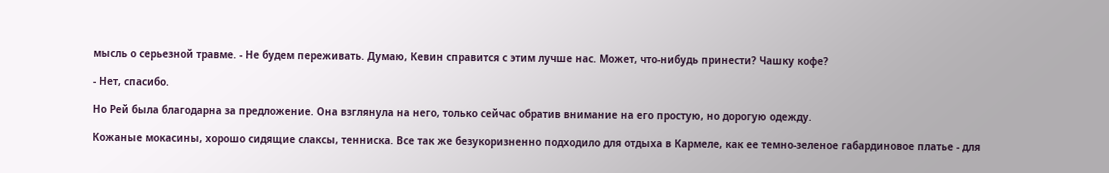мысль о серьезной травме. - Не будем переживать. Думаю, Кевин справится с этим лучше нас. Может, что-нибудь принести? Чашку кофе?

- Нет, спасибо.

Но Рей была благодарна за предложение. Она взглянула на него, только сейчас обратив внимание на его простую, но дорогую одежду.

Кожаные мокасины, хорошо сидящие слаксы, тенниска. Все так же безукоризненно подходило для отдыха в Кармеле, как ее темно-зеленое габардиновое платье - для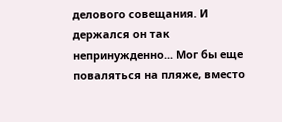делового совещания. И держался он так непринужденно... Мог бы еще поваляться на пляже, вместо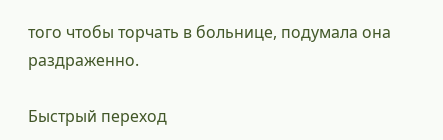того чтобы торчать в больнице, подумала она раздраженно.

Быстрый переход